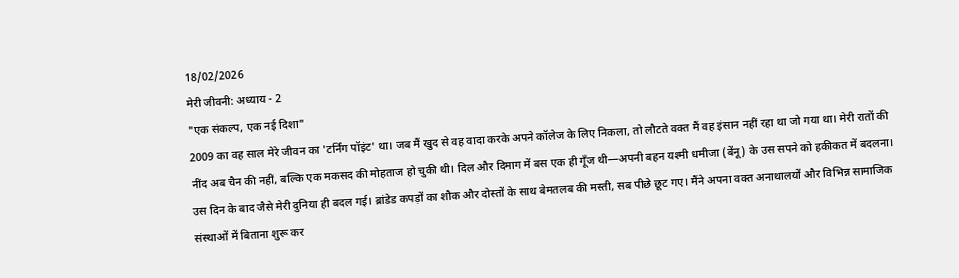18/02/2026
मेरी जीवनी: अध्याय - 2
"एक संकल्प, एक नई दिशा"
2009 का वह साल मेरे जीवन का 'टर्निंग पॉइंट' था। जब मैं खुद से वह वादा करके अपने कॉलेज के लिए निकला, तो लौटते वक्त मैं वह इंसान नहीं रहा था जो गया था। मेरी रातों की नींद अब चैन की नहीं, बल्कि एक मकसद की मोहताज हो चुकी थी। दिल और दिमाग में बस एक ही गूँज थी—अपनी बहन यश्मी धमीजा (बेंनू) के उस सपने को हकीकत में बदलना।
उस दिन के बाद जैसे मेरी दुनिया ही बदल गई। ब्रांडेड कपड़ों का शौक और दोस्तों के साथ बेमतलब की मस्ती, सब पीछे छूट गए। मैंने अपना वक्त अनाथालयों और विभिन्न सामाजिक संस्थाओं में बिताना शुरू कर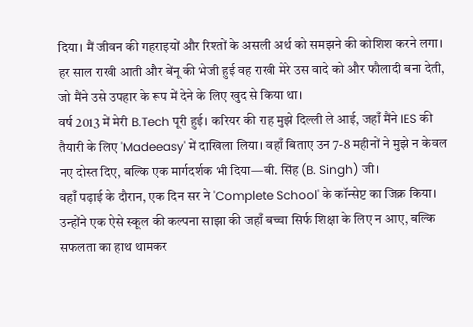दिया। मैं जीवन की गहराइयों और रिश्तों के असली अर्थ को समझने की कोशिश करने लगा। हर साल राखी आती और बेंनू की भेजी हुई वह राखी मेरे उस वादे को और फौलादी बना देती, जो मैंने उसे उपहार के रूप में देने के लिए खुद से किया था।
वर्ष 2013 में मेरी B.Tech पूरी हुई। करियर की राह मुझे दिल्ली ले आई, जहाँ मैंने IES की तैयारी के लिए 'Madeeasy' में दाखिला लिया। वहाँ बिताए उन 7-8 महीनों ने मुझे न केवल नए दोस्त दिए, बल्कि एक मार्गदर्शक भी दिया—बी. सिंह (B. Singh) जी।
वहाँ पढ़ाई के दौरान, एक दिन सर ने 'Complete School' के कॉन्सेप्ट का जिक्र किया। उन्होंने एक ऐसे स्कूल की कल्पना साझा की जहाँ बच्चा सिर्फ शिक्षा के लिए न आए, बल्कि सफलता का हाथ थामकर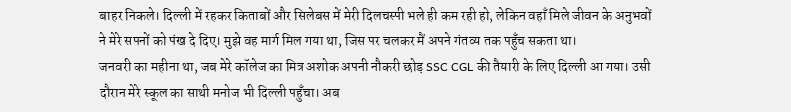बाहर निकले। दिल्ली में रहकर किताबों और सिलेबस में मेरी दिलचस्पी भले ही कम रही हो, लेकिन वहाँ मिले जीवन के अनुभवों ने मेरे सपनों को पंख दे दिए। मुझे वह मार्ग मिल गया था, जिस पर चलकर मैं अपने गंतव्य तक पहुँच सकता था।
जनवरी का महीना था, जब मेरे कॉलेज का मित्र अशोक अपनी नौकरी छोड़ SSC CGL की तैयारी के लिए दिल्ली आ गया। उसी दौरान मेरे स्कूल का साथी मनोज भी दिल्ली पहुँचा। अब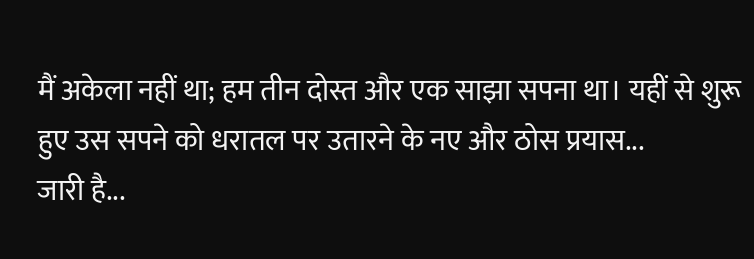मैं अकेला नहीं था; हम तीन दोस्त और एक साझा सपना था। यहीं से शुरू हुए उस सपने को धरातल पर उतारने के नए और ठोस प्रयास...
जारी है...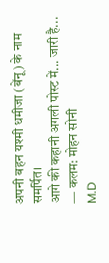अपनी बहन यश्मी धमीजा (बेंनू) के नाम समर्पित।
आगे की कहानी अगली पोस्ट में... जारी है...
— कलम: मोहन सोनी
M.D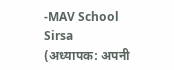-MAV School Sirsa
(अध्यापक: अपनी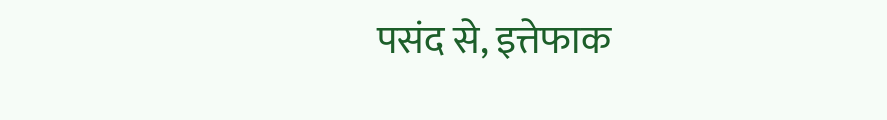पसंद से, इत्तेफाक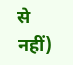से नहीं)